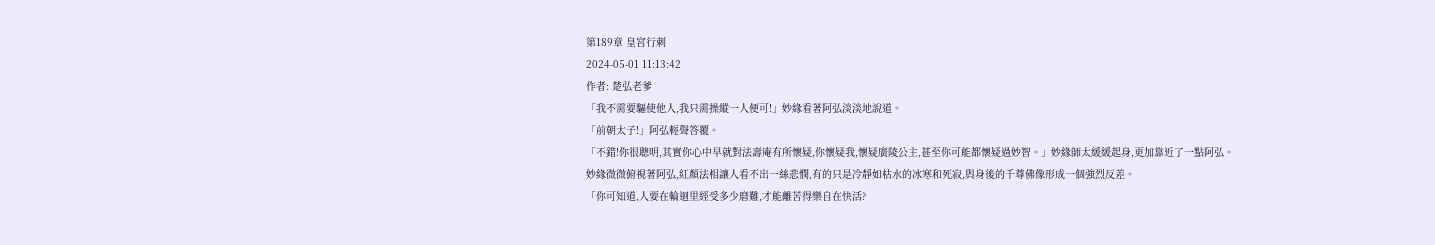第189章 皇宮行刺
2024-05-01 11:13:42
作者: 楚弘老爹
「我不需要驅使他人,我只需操縱一人便可!」妙緣看著阿弘淡淡地說道。
「前朝太子!」阿弘輕聲答覆。
「不錯!你很聰明,其實你心中早就對法壽庵有所懷疑,你懷疑我,懷疑廣陵公主,甚至你可能都懷疑過妙智。」妙緣師太緩緩起身,更加靠近了一點阿弘。
妙緣微微俯視著阿弘,紅顏法相讓人看不出一絲悲憫,有的只是冷靜如枯水的冰寒和死寂,與身後的千尊佛像形成一個強烈反差。
「你可知道,人要在輪迴里經受多少磨難,才能離苦得樂自在快活?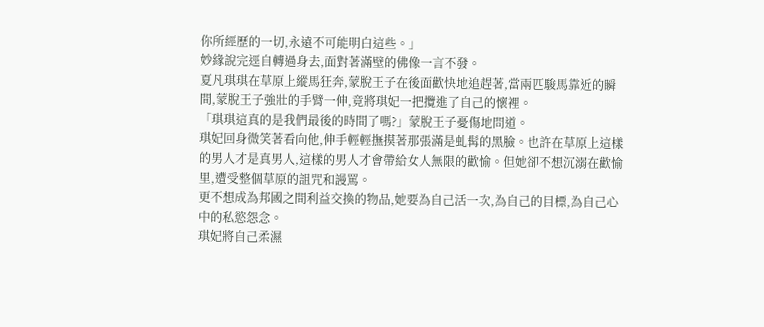你所經歷的一切,永遠不可能明白這些。」
妙緣說完逕自轉過身去,面對著滿壁的佛像一言不發。
夏凡琪琪在草原上縱馬狂奔,蒙脫王子在後面歡快地追趕著,當兩匹駿馬靠近的瞬間,蒙脫王子強壯的手臂一伸,竟將琪妃一把攬進了自己的懷裡。
「琪琪這真的是我們最後的時間了嗎?」蒙脫王子憂傷地問道。
琪妃回身微笑著看向他,伸手輕輕撫摸著那張滿是虬髯的黑臉。也許在草原上這樣的男人才是真男人,這樣的男人才會帶給女人無限的歡愉。但她卻不想沉溺在歡愉里,遭受整個草原的詛咒和謾罵。
更不想成為邦國之間利益交換的物品,她要為自己活一次,為自己的目標,為自己心中的私慾怨念。
琪妃將自己柔濕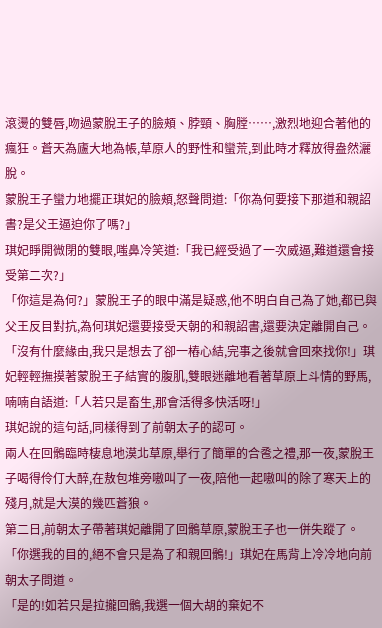滾燙的雙唇,吻過蒙脫王子的臉頰、脖頸、胸膛……,激烈地迎合著他的瘋狂。蒼天為廬大地為帳,草原人的野性和蠻荒,到此時才釋放得盎然灑脫。
蒙脫王子蠻力地擺正琪妃的臉頰,怒聲問道:「你為何要接下那道和親詔書?是父王逼迫你了嗎?」
琪妃睜開微閉的雙眼,嗤鼻冷笑道:「我已經受過了一次威逼,難道還會接受第二次?」
「你這是為何?」蒙脫王子的眼中滿是疑惑,他不明白自己為了她,都已與父王反目對抗,為何琪妃還要接受天朝的和親詔書,還要決定離開自己。
「沒有什麼緣由,我只是想去了卻一樁心結,完事之後就會回來找你!」琪妃輕輕撫摸著蒙脫王子結實的腹肌,雙眼迷離地看著草原上斗情的野馬,喃喃自語道:「人若只是畜生,那會活得多快活呀!」
琪妃說的這句話,同樣得到了前朝太子的認可。
兩人在回鶻臨時棲息地漠北草原,舉行了簡單的合卺之禮,那一夜,蒙脫王子喝得伶仃大醉,在敖包堆旁嗷叫了一夜,陪他一起嗷叫的除了寒天上的殘月,就是大漠的幾匹蒼狼。
第二日,前朝太子帶著琪妃離開了回鶻草原,蒙脫王子也一併失蹤了。
「你選我的目的,絕不會只是為了和親回鶻!」琪妃在馬背上冷冷地向前朝太子問道。
「是的!如若只是拉攏回鶻,我選一個大胡的棄妃不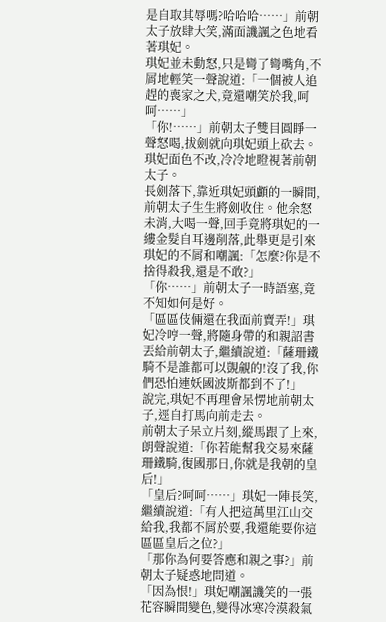是自取其辱嗎?哈哈哈……」前朝太子放肆大笑,滿面譏諷之色地看著琪妃。
琪妃並未動怒,只是彎了彎嘴角,不屑地輕笑一聲說道:「一個被人追趕的喪家之犬,竟還嘲笑於我,呵呵……」
「你!……」前朝太子雙目圓睜一聲怒喝,拔劍就向琪妃頭上砍去。
琪妃面色不改,冷冷地瞪視著前朝太子。
長劍落下,靠近琪妃頭顱的一瞬間,前朝太子生生將劍收住。他余怒未消,大喝一聲,回手竟將琪妃的一縷金髮自耳邊削落,此舉更是引來琪妃的不屑和嘲諷:「怎麼?你是不捨得殺我,還是不敢?」
「你……」前朝太子一時語塞,竟不知如何是好。
「區區伎倆還在我面前賣弄!」琪妃冷哼一聲,將隨身帶的和親詔書丟給前朝太子,繼續說道:「薩珊鐵騎不是誰都可以覬覦的!沒了我,你們恐怕連妖國波斯都到不了!」
說完,琪妃不再理會呆愣地前朝太子,逕自打馬向前走去。
前朝太子呆立片刻,縱馬跟了上來,朗聲說道:「你若能幫我交易來薩珊鐵騎,復國那日,你就是我朝的皇后!」
「皇后?呵呵……」琪妃一陣長笑,繼續說道:「有人把這萬里江山交給我,我都不屑於要,我還能要你這區區皇后之位?」
「那你為何要答應和親之事?」前朝太子疑惑地問道。
「因為恨!」琪妃嘲諷譏笑的一張花容瞬間變色,變得冰寒冷漠殺氣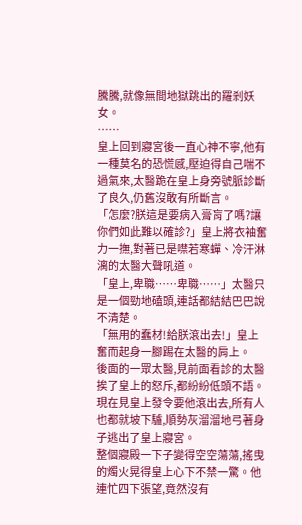騰騰,就像無間地獄跳出的羅剎妖女。
……
皇上回到寢宮後一直心神不寧,他有一種莫名的恐慌感,壓迫得自己喘不過氣來,太醫跪在皇上身旁號脈診斷了良久,仍舊沒敢有所斷言。
「怎麼?朕這是要病入膏肓了嗎?讓你們如此難以確診?」皇上將衣袖奮力一撫,對著已是噤若寒蟬、冷汗淋漓的太醫大聲吼道。
「皇上,卑職……卑職……」太醫只是一個勁地磕頭,連話都結結巴巴說不清楚。
「無用的蠢材!給朕滾出去!」皇上奮而起身一腳踢在太醫的肩上。
後面的一眾太醫,見前面看診的太醫挨了皇上的怒斥,都紛紛低頭不語。現在見皇上發令要他滾出去,所有人也都就坡下驢,順勢灰溜溜地弓著身子逃出了皇上寢宮。
整個寢殿一下子變得空空蕩蕩,搖曳的燭火晃得皇上心下不禁一驚。他連忙四下張望,竟然沒有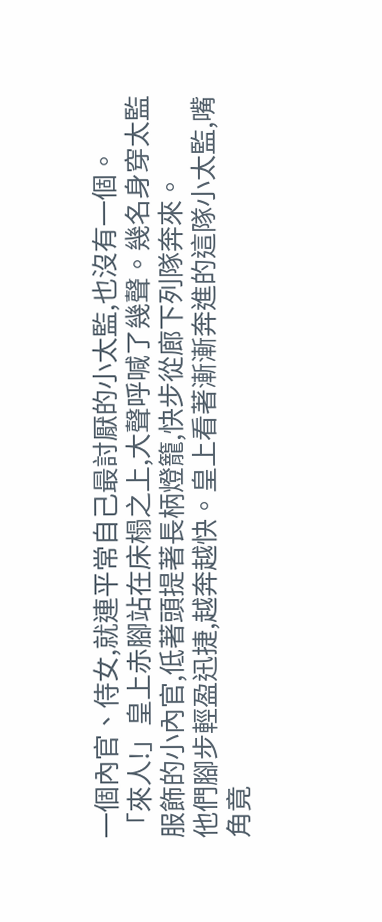一個內官、侍女,就連平常自己最討厭的小太監,也沒有一個。
「來人!」皇上赤腳站在床榻之上,大聲呼喊了幾聲。幾名身穿太監服飾的小內官,低著頭提著長柄燈籠,快步從廊下列隊奔來。
他們腳步輕盈迅捷,越奔越快。皇上看著漸漸奔進的這隊小太監,嘴角竟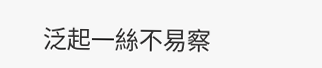泛起一絲不易察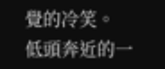覺的冷笑。
低頭奔近的一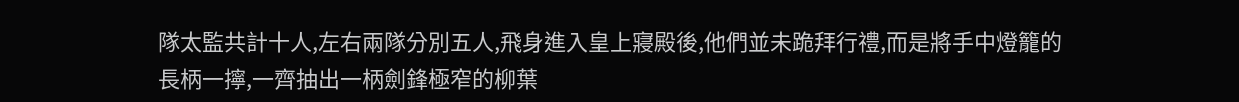隊太監共計十人,左右兩隊分別五人,飛身進入皇上寢殿後,他們並未跪拜行禮,而是將手中燈籠的長柄一擰,一齊抽出一柄劍鋒極窄的柳葉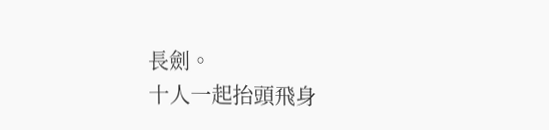長劍。
十人一起抬頭飛身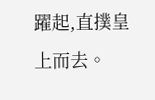躍起,直撲皇上而去。